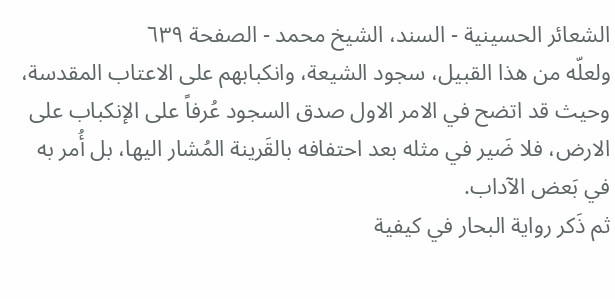الشعائر الحسينية - السند، الشيخ محمد - الصفحة ٦٣٩
ولعلّه من هذا القبيل، سجود الشيعة، وانكبابهم على الاعتاب المقدسة، وحيث قد اتضح في الامر الاول صدق السجود عُرفاً على الإنكباب على الارض، فلا ضَير في مثله بعد احتفافه بالقَرينة المُشار اليها، بل أُمر به في بَعض الآداب.
ثم ذَكر رواية البحار في كيفية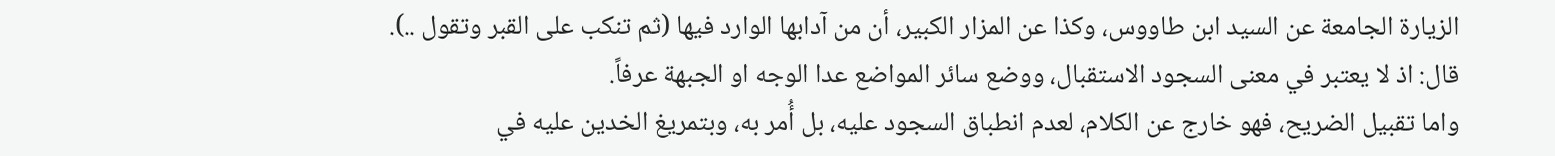الزيارة الجامعة عن السيد ابن طاووس، وكذا عن المزار الكبير، أن من آدابها الوارد فيها (ثم تنكب على القبر وتقول ..). قال: اذ لا يعتبر في معنى السجود الاستقبال، ووضع سائر المواضع عدا الوجه او الجبهة عرفاً.
واما تقبيل الضريح، فهو خارج عن الكلام، لعدم انطباق السجود عليه، بل أُمر به، وبتمريغ الخدين عليه في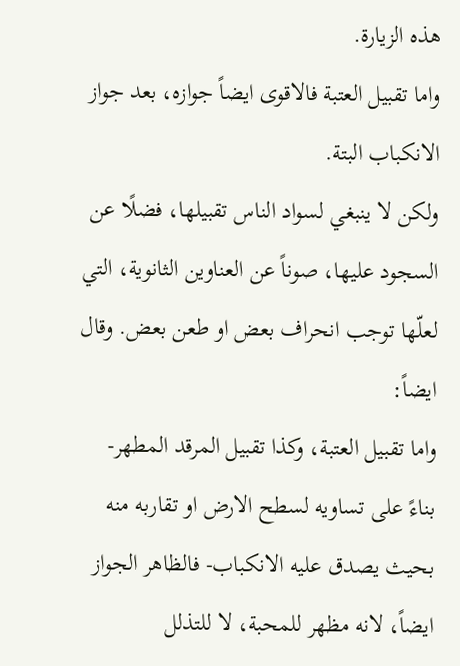هذه الزيارة.
واما تقبيل العتبة فالاقوى ايضاً جوازه، بعد جواز الانكباب البتة.
ولكن لا ينبغي لسواد الناس تقبيلها، فضلًا عن السجود عليها، صوناً عن العناوين الثانوية، التي لعلّها توجب انحراف بعض او طعن بعض. وقال ايضاً:
واما تقبيل العتبة، وكذا تقبيل المرقد المطهر- بناءً على تساويه لسطح الارض او تقاربه منه بحيث يصدق عليه الانكباب- فالظاهر الجواز ايضاً، لانه مظهر للمحبة، لا للتذلل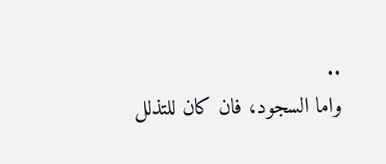..
واما السجود، فان كان للتذلل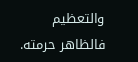والتعظيم فالظاهر حرمته.